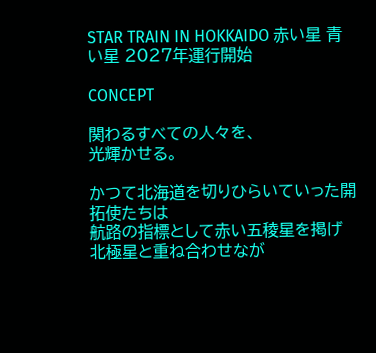STAR TRAIN IN HOKKAIDO 赤い星 青い星 2027年運行開始

CONCEPT

関わるすべての人々を、
光輝かせる。

かつて北海道を切りひらいていった開拓使たちは
航路の指標として赤い五稜星を掲げ
北極星と重ね合わせなが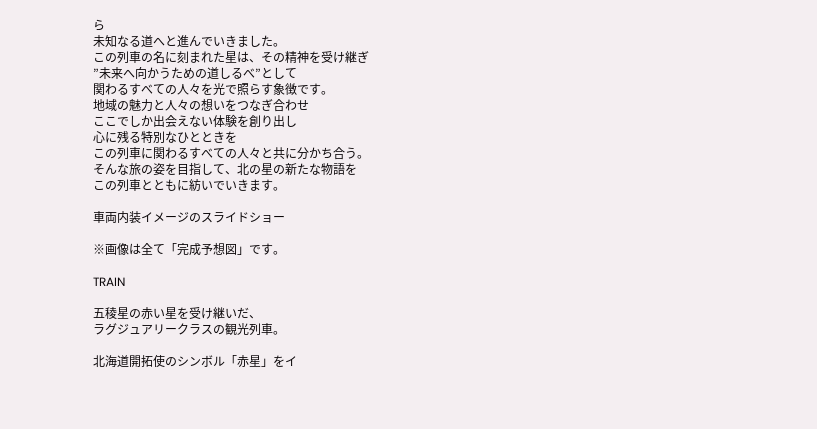ら
未知なる道へと進んでいきました。
この列車の名に刻まれた星は、その精神を受け継ぎ
”未来へ向かうための道しるべ”として
関わるすべての人々を光で照らす象徴です。
地域の魅力と人々の想いをつなぎ合わせ
ここでしか出会えない体験を創り出し
心に残る特別なひとときを
この列車に関わるすべての人々と共に分かち合う。
そんな旅の姿を目指して、北の星の新たな物語を
この列車とともに紡いでいきます。

車両内装イメージのスライドショー

※画像は全て「完成予想図」です。

TRAIN

五稜星の赤い星を受け継いだ、
ラグジュアリークラスの観光列車。

北海道開拓使のシンボル「赤星」をイ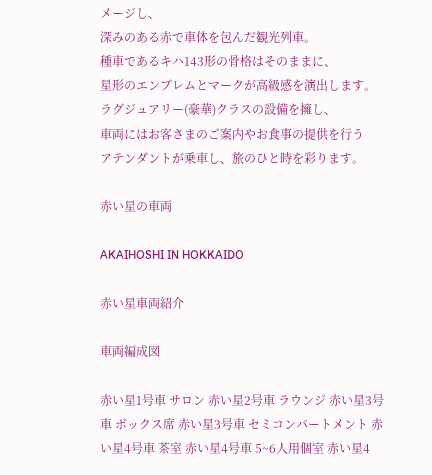メージし、
深みのある赤で車体を包んだ観光列車。
種車であるキハ143形の骨格はそのままに、
星形のエンブレムとマークが高級感を演出します。
ラグジュアリー(豪華)クラスの設備を擁し、
車両にはお客さまのご案内やお食事の提供を行う
アテンダントが乗車し、旅のひと時を彩ります。

赤い星の車両

AKAIHOSHI IN HOKKAIDO

赤い星車両紹介

車両編成図

赤い星1号車 サロン 赤い星2号車 ラウンジ 赤い星3号車 ボックス席 赤い星3号車 セミコンパートメント 赤い星4号車 茶室 赤い星4号車 5~6人用個室 赤い星4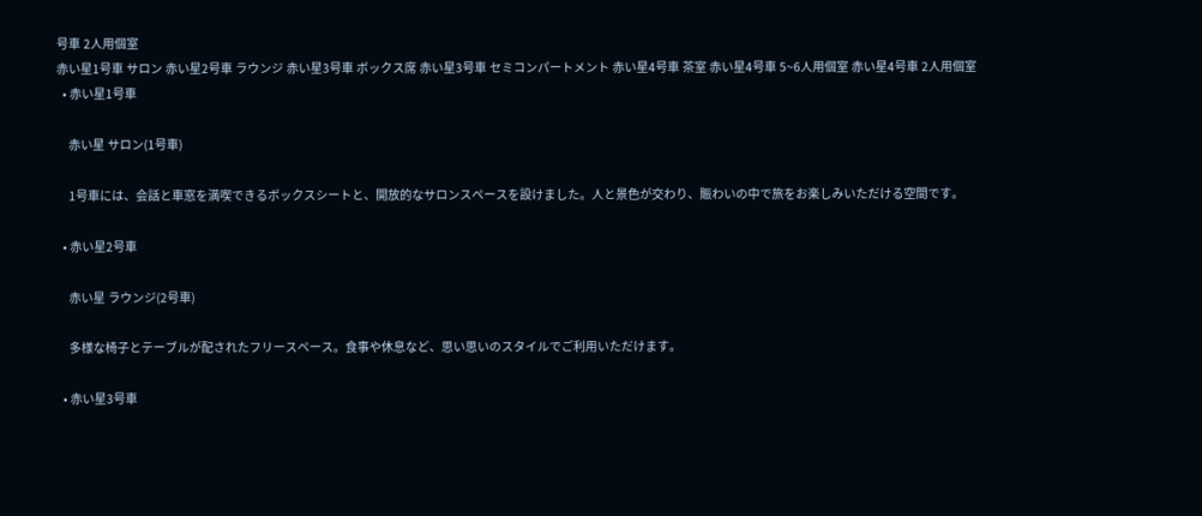号車 2人用個室
赤い星1号車 サロン 赤い星2号車 ラウンジ 赤い星3号車 ボックス席 赤い星3号車 セミコンパートメント 赤い星4号車 茶室 赤い星4号車 5~6人用個室 赤い星4号車 2人用個室
  • 赤い星1号車

    赤い星 サロン(1号車)

    1号車には、会話と車窓を満喫できるボックスシートと、開放的なサロンスペースを設けました。人と景色が交わり、賑わいの中で旅をお楽しみいただける空間です。

  • 赤い星2号車

    赤い星 ラウンジ(2号車)

    多様な椅子とテーブルが配されたフリースペース。食事や休息など、思い思いのスタイルでご利用いただけます。

  • 赤い星3号車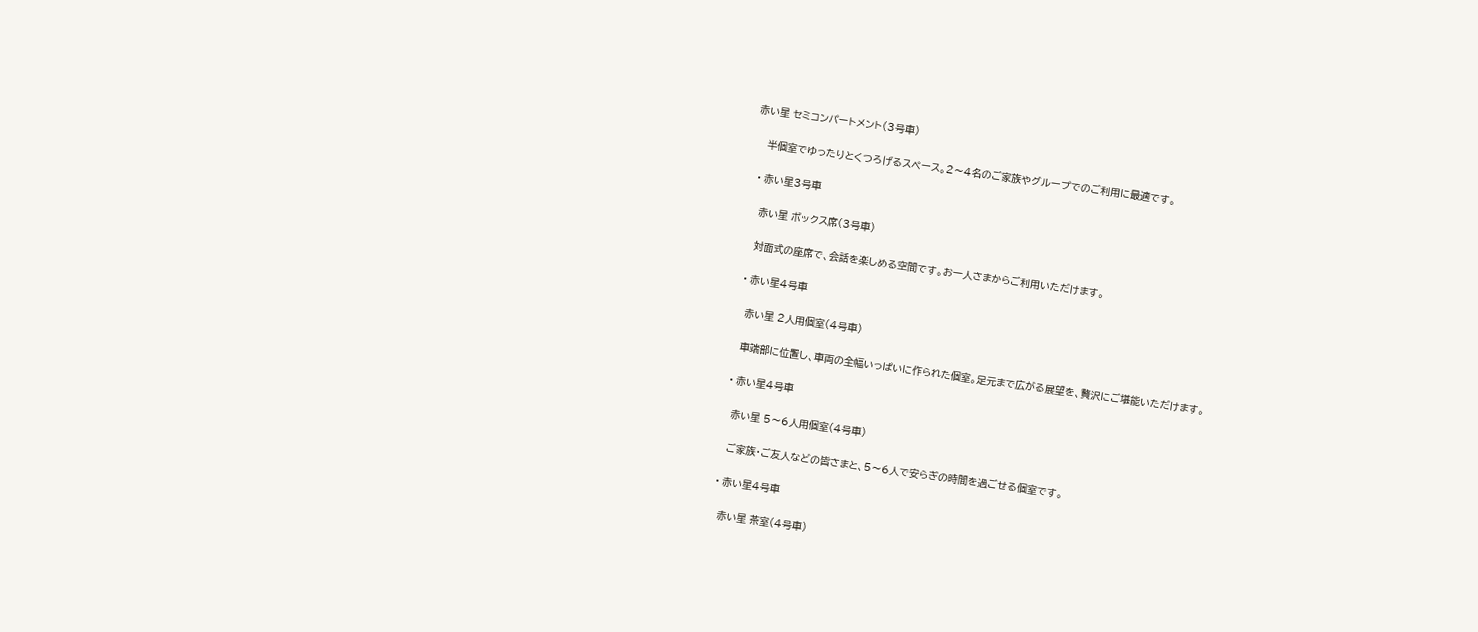赤い星 セミコンパートメント(3号車)

    半個室でゆったりとくつろげるスペース。2〜4名のご家族やグループでのご利用に最適です。

  • 赤い星3号車

    赤い星 ボックス席(3号車)

    対⾯式の座席で、会話を楽しめる空間です。お一人さまからご利用いただけます。

  • 赤い星4号車

    赤い星 2人用個室(4号車)

    車端部に位置し、車両の全幅いっぱいに作られた個室。足元まで広がる展望を、贅沢にご堪能いただけます。

  • 赤い星4号車

    赤い星 5〜6人用個室(4号車)

    ご家族・ご友人などの皆さまと、5〜6人で安らぎの時間を過ごせる個室です。

  • 赤い星4号車

    赤い星 茶室(4号車)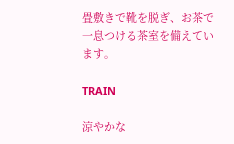畳敷きで靴を脱ぎ、お茶で一息つける茶室を備えています。

TRAIN

涼やかな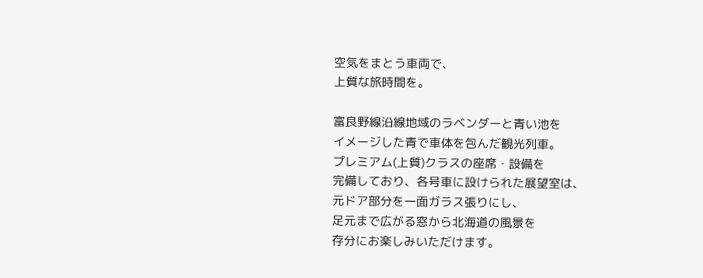空気をまとう車両で、
上質な旅時間を。

富良野線沿線地域のラベンダーと青い池を
イメージした青で車体を包んだ観光列車。
プレミアム(上質)クラスの座席・設備を
完備しており、各号車に設けられた展望室は、
元ドア部分を一面ガラス張りにし、
足元まで広がる窓から北海道の風景を
存分にお楽しみいただけます。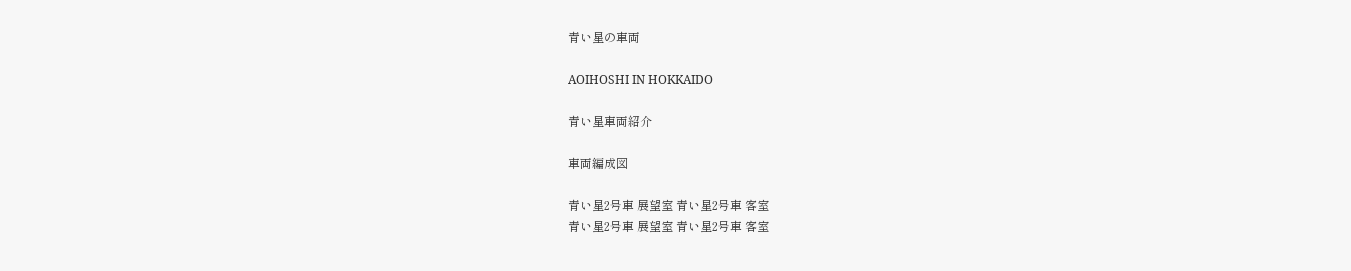青い星の車両

AOIHOSHI IN HOKKAIDO

青い星車両紹介

車両編成図

青い星2号車 展望室 青い星2号車 客室
青い星2号車 展望室 青い星2号車 客室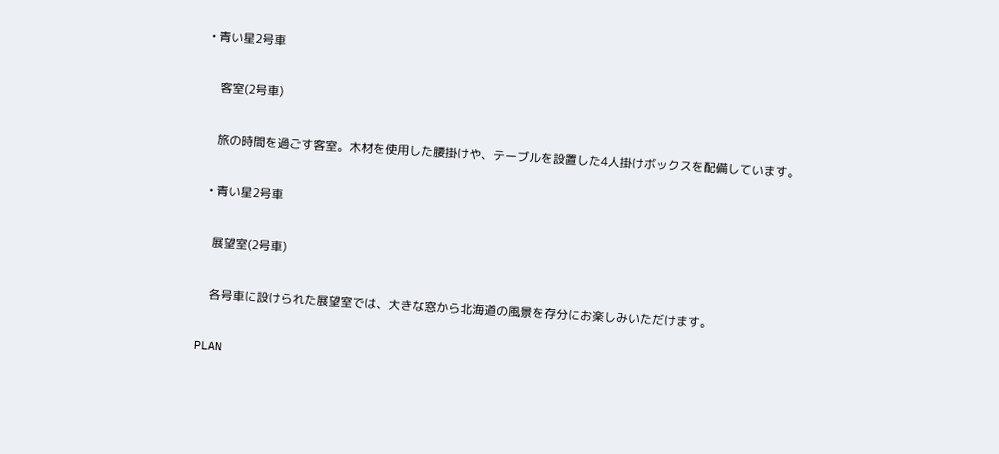• 青い星2号車

    客室(2号車)

    旅の時間を過ごす客室。木材を使用した腰掛けや、テーブルを設置した4人掛けボックスを配備しています。

  • 青い星2号車

    展望室(2号車)

    各号車に設けられた展望室では、大きな窓から北海道の風景を存分にお楽しみいただけます。

PLAN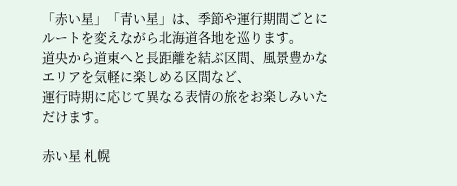「赤い星」「青い星」は、季節や運行期間ごとにルートを変えながら北海道各地を巡ります。
道央から道東へと長距離を結ぶ区間、風景豊かなエリアを気軽に楽しめる区間など、
運行時期に応じて異なる表情の旅をお楽しみいただけます。

赤い星 札幌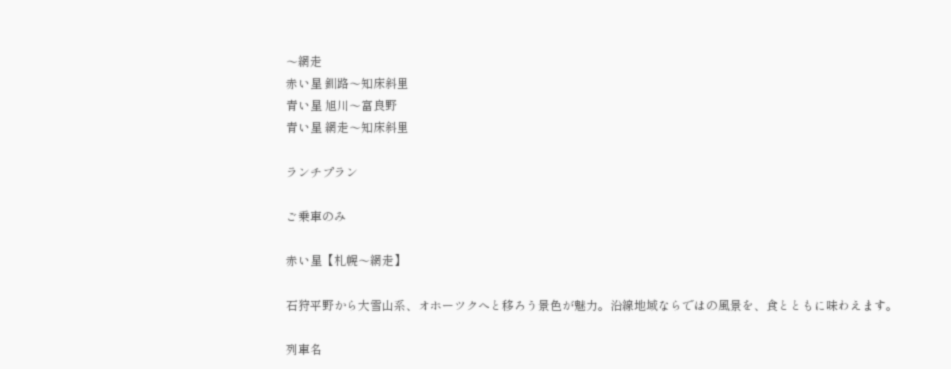〜網走
赤い星 釧路〜知床斜里
青い星 旭川〜富良野
青い星 網走〜知床斜里

ランチプラン

ご乗車のみ

赤い星【札幌〜網走】

石狩平野から大雪山系、オホーツクへと移ろう景色が魅力。沿線地域ならではの風景を、食とともに味わえます。

列車名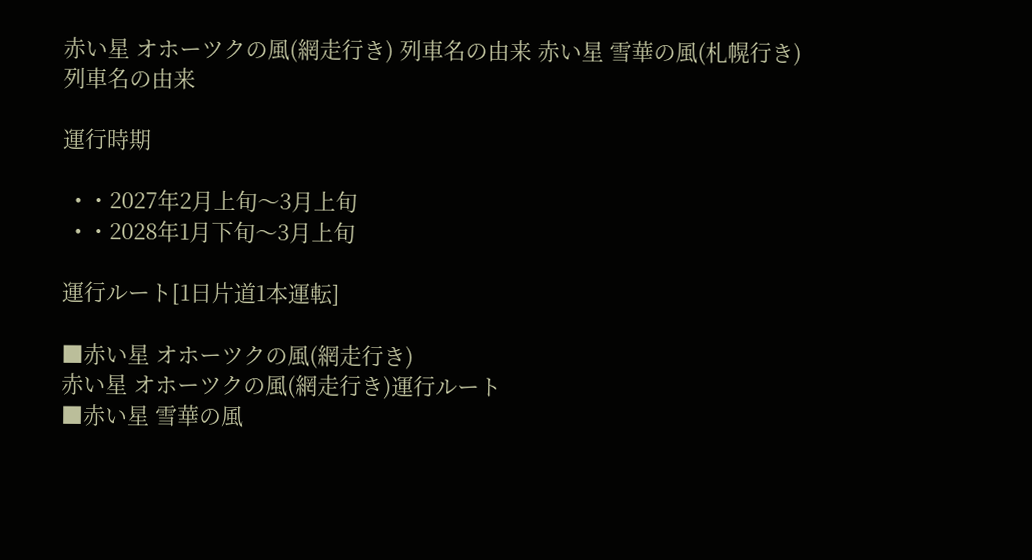赤い星 オホーツクの風(網走行き) 列車名の由来 赤い星 雪華の風(札幌行き) 列車名の由来

運行時期

  • ・2027年2月上旬〜3月上旬
  • ・2028年1月下旬〜3月上旬

運行ルート[1日片道1本運転]

■赤い星 オホーツクの風(網走行き)
赤い星 オホーツクの風(網走行き)運行ルート
■赤い星 雪華の風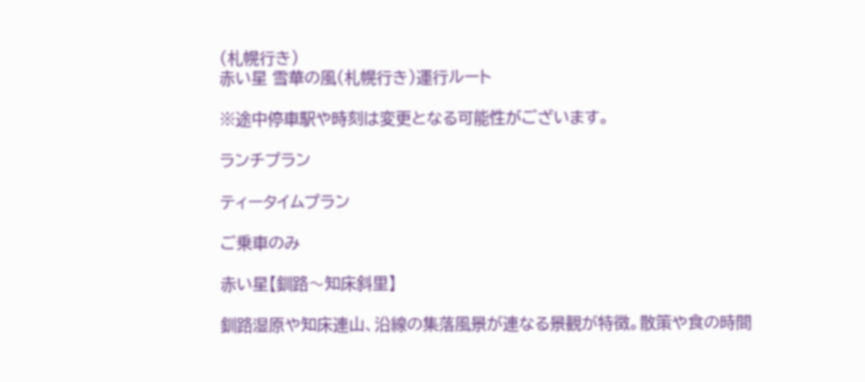(札幌行き)
赤い星 雪華の風(札幌行き)運行ルート

※途中停車駅や時刻は変更となる可能性がございます。

ランチプラン

ティータイムプラン

ご乗車のみ

赤い星【釧路〜知床斜里】

釧路湿原や知床連山、沿線の集落風景が連なる景観が特徴。散策や食の時間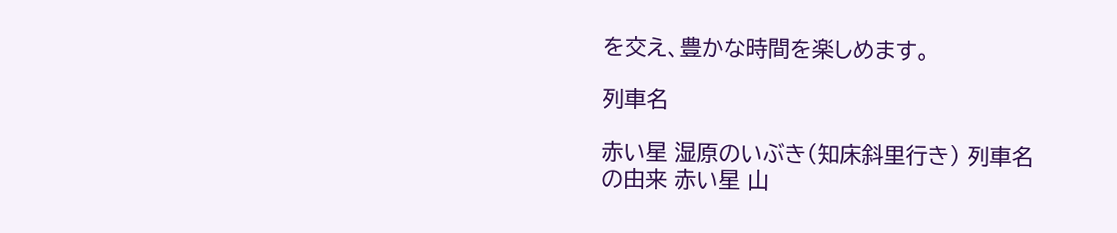を交え、豊かな時間を楽しめます。

列車名

赤い星 湿原のいぶき(知床斜里行き) 列車名の由来 赤い星 山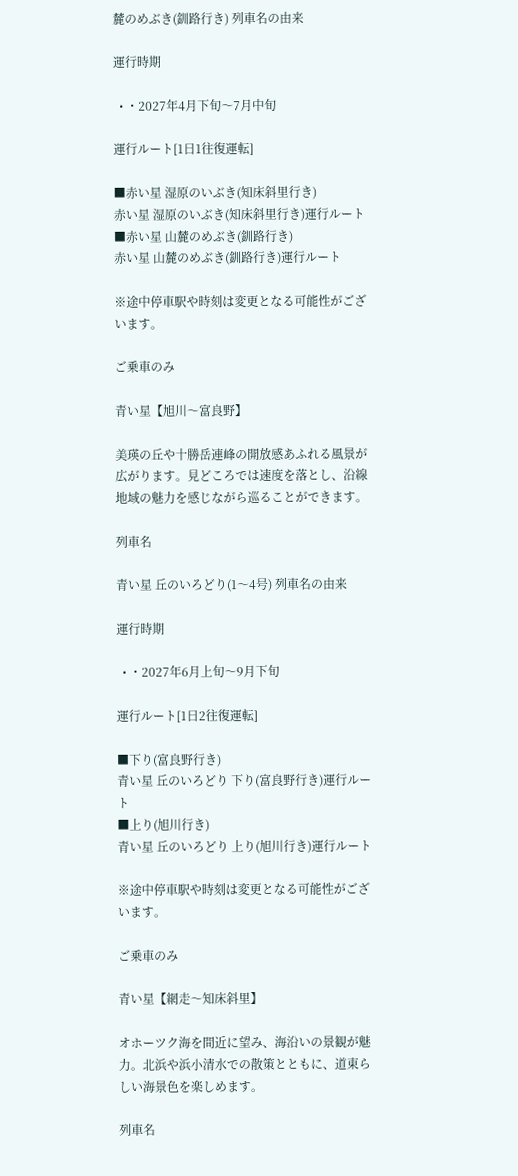麓のめぶき(釧路行き) 列車名の由来

運行時期

  • ・2027年4月下旬〜7月中旬

運行ルート[1日1往復運転]

■赤い星 湿原のいぶき(知床斜里行き)
赤い星 湿原のいぶき(知床斜里行き)運行ルート
■赤い星 山麓のめぶき(釧路行き)
赤い星 山麓のめぶき(釧路行き)運行ルート

※途中停車駅や時刻は変更となる可能性がございます。

ご乗車のみ

青い星【旭川〜富良野】

美瑛の丘や十勝岳連峰の開放感あふれる風景が広がります。見どころでは速度を落とし、沿線地域の魅力を感じながら巡ることができます。

列車名

青い星 丘のいろどり(1〜4号) 列車名の由来

運行時期

  • ・2027年6月上旬〜9月下旬

運行ルート[1日2往復運転]

■下り(富良野行き)
青い星 丘のいろどり 下り(富良野行き)運行ルート
■上り(旭川行き)
青い星 丘のいろどり 上り(旭川行き)運行ルート

※途中停車駅や時刻は変更となる可能性がございます。

ご乗車のみ

青い星【網走〜知床斜里】

オホーツク海を間近に望み、海沿いの景観が魅力。北浜や浜小清水での散策とともに、道東らしい海景色を楽しめます。

列車名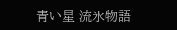青い星 流氷物語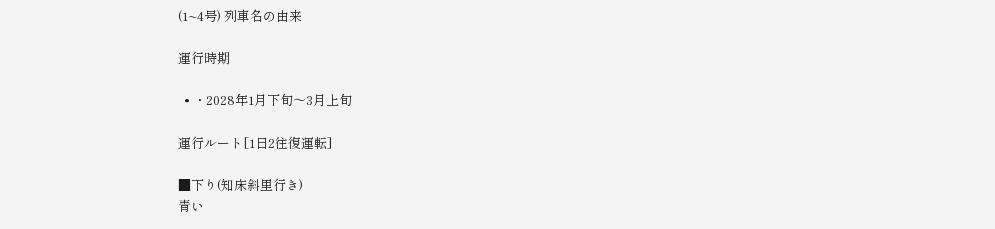(1~4号) 列車名の由来

運行時期

  • ・2028年1月下旬〜3月上旬

運行ルート[1日2往復運転]

■下り(知床斜里行き)
青い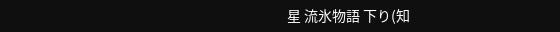星 流氷物語 下り(知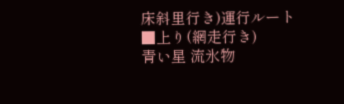床斜里行き)運行ルート
■上り(網走行き)
青い星 流氷物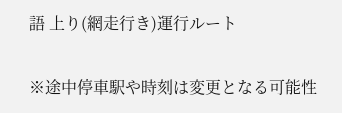語 上り(網走行き)運行ルート

※途中停車駅や時刻は変更となる可能性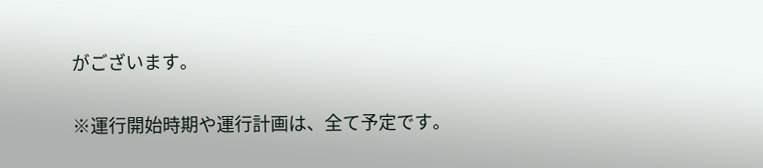がございます。

※運行開始時期や運行計画は、全て予定です。